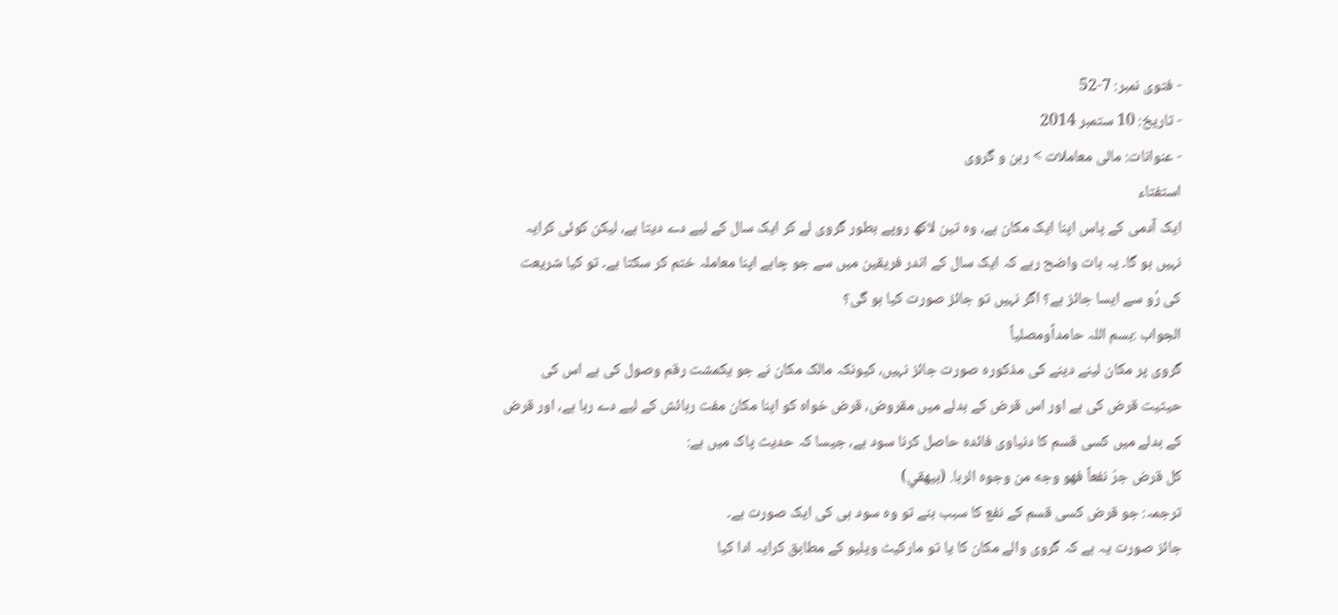- فتوی نمبر: 7-52
- تاریخ: 10 ستمبر 2014
- عنوانات: مالی معاملات > رہن و گروی
استفتاء
ایک آدمی کے پاس اپنا ایک مکان ہے، وہ تین لاکھ روپے بطور گروی لے کر ایک سال کے لیے دے دیتا ہے، لیکن کوئی کرایہ نہیں ہو گا۔ یہ بات واضح رہے کہ ایک سال کے اندر فریقین میں سے جو چاہے اپنا معاملہ ختم کر سکتا ہے۔ تو کیا شریعت کی رُو سے ایسا جائز ہے؟ اگر نہیں تو جائز صورت کیا ہو گی؟
الجواب :بسم اللہ حامداًومصلیاً
گروی پر مکان لینے دینے کی مذکورہ صورت جائز نہیں، کیونکہ مالک مکان نے جو یکمشت رقم وصول کی ہے اس کی حیثیت قرض کی ہے اور اس قرض کے بدلے میں مقروض، قرض خواہ کو اپنا مکان مفت رہائش کے لیے دے رہا ہے، اور قرض کے بدلے میں کسی قسم کا دنیاوی فائدہ حاصل کرنا سود ہے، جیسا کہ حدیث پاک میں ہے:
كل قرض جرّ نفعاً فهو وجه من وجوه الربا. (بيهقي)
ترجمہ: جو قرض کسی قسم کے نفع کا سبب بنے تو وہ سود ہی کی ایک صورت ہے۔
جائز صورت یہ ہے کہ گروی والے مکان کا یا تو مارکیٹ ویلیو کے مطابق کرایہ ادا کیا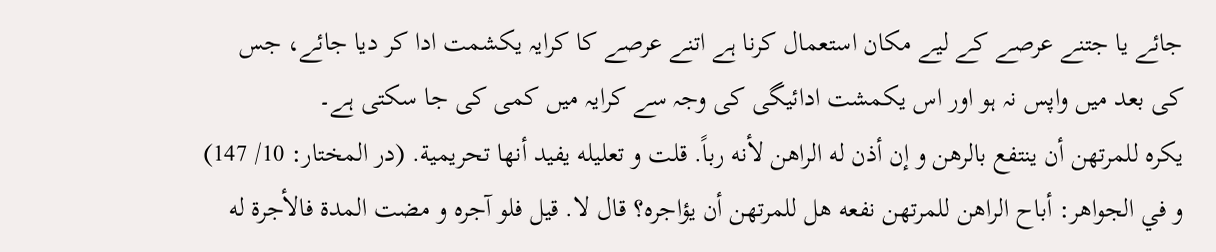جائے یا جتنے عرصے کے لیے مکان استعمال کرنا ہے اتنے عرصے کا کرایہ یکشمت ادا کر دیا جائے، جس کی بعد میں واپس نہ ہو اور اس یکمشت ادائیگی کی وجہ سے کرایہ میں کمی کی جا سکتی ہے۔
يكره للمرتهن أن ينتفع بالرهن و إن أذن له الراهن لأنه رباً. قلت و تعليله يفيد أنها تحريمية. (در المختار: 10/ 147)
و في الجواهر: أباح الراهن للمرتهن نفعه هل للمرتهن أن يؤاجره؟ قال لا. قيل فلو آجره و مضت المدة فالأجرة له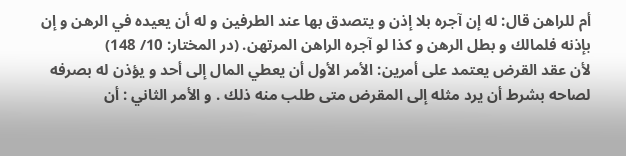أم للراهن قال: له إن آجره بلا إذن و يتصدق بها عند الطرفين و له أن يعيده في الرهن و إن بإذنه فلمالك و بطل الرهن و كذا لو آجره الراهن المرتهن. (در المختار: 10/ 148)
لأن عقد القرض يعتمد علی أمرين: الأمر الأول أن يعطي المال إلی أحد و يؤذن له بصرفه لصاحه بشرط أن يرد مثله إلی المقرض متی طلب منه ذلك . و الأمر الثاني : أن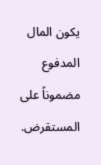يكون المال المدفوع
مضموناً علی المستقرض.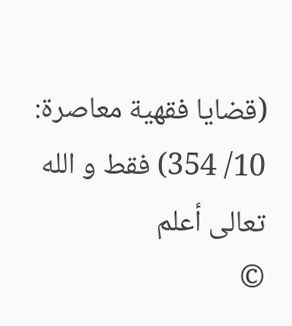(قضايا فقهية معاصرة: 10/ 354) فقط و الله تعالی أعلم
©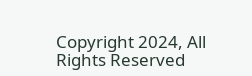Copyright 2024, All Rights Reserved